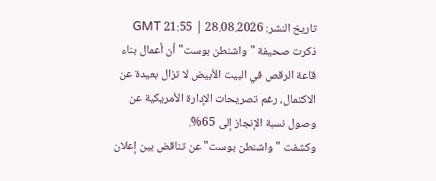تاريخ النشر: 28.08.2026 | 21:55 GMT
ذكرت صحيفة "واشنطن بوست" أن أعمال بناء قاعة الرقص في البيت الأبيض لا تزال بعيدة عن الاكتمال، رغم تصريحات الإدارة الأمريكية عن وصول نسبة الإنجاز إلى 65%.
وكشفت "واشنطن بوست" عن تناقض بين إعلان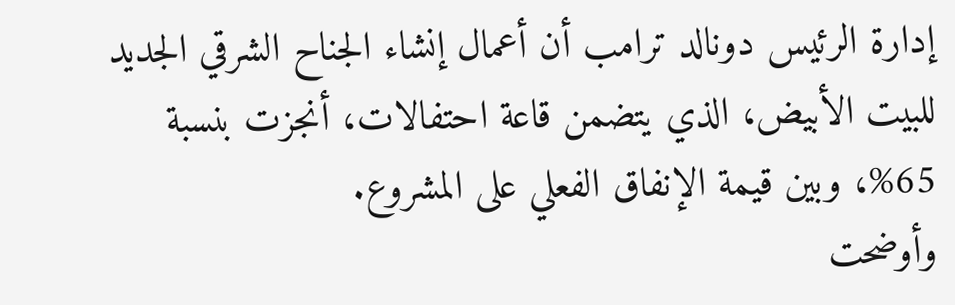إدارة الرئيس دونالد ترامب أن أعمال إنشاء الجناح الشرقي الجديد للبيت الأبيض، الذي يتضمن قاعة احتفالات، أنجزت بنسبة 65%، وبين قيمة الإنفاق الفعلي على المشروع.
وأوضحت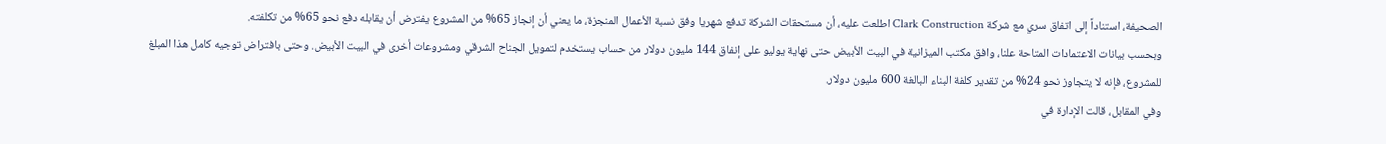الصحيفة، استناداً إلى اتفاق سري مع شركة Clark Construction اطلعت عليه، أن مستحقات الشركة تدفع شهريا وفق نسبة الأعمال المنجزة، ما يعني أن إنجاز 65% من المشروع يفترض أن يقابله دفع نحو 65% من تكلفته.
وبحسب بيانات الاعتمادات المتاحة علنا، وافق مكتب الميزانية في البيت الأبيض حتى نهاية يوليو على إنفاق 144 مليون دولار من حساب يستخدم لتمويل الجناح الشرقي ومشروعات أخرى في البيت الأبيض. وحتى بافتراض توجيه كامل هذا المبلغ للمشروع، فإنه لا يتجاوز نحو 24% من تقدير كلفة البناء البالغة 600 مليون دولار.
وفي المقابل، قالت الإدارة في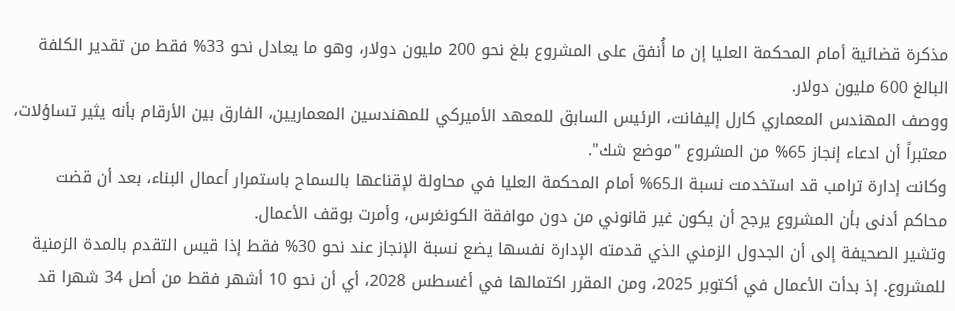مذكرة قضائية أمام المحكمة العليا إن ما أُنفق على المشروع بلغ نحو 200 مليون دولار، وهو ما يعادل نحو 33% فقط من تقدير الكلفة البالغ 600 مليون دولار.
ووصف المهندس المعماري كارل إليفانت، الرئيس السابق للمعهد الأميركي للمهندسين المعماريين، الفارق بين الأرقام بأنه يثير تساؤلات، معتبراً أن ادعاء إنجاز 65% من المشروع "موضع شك".
وكانت إدارة ترامب قد استخدمت نسبة الـ65% أمام المحكمة العليا في محاولة لإقناعها بالسماح باستمرار أعمال البناء، بعد أن قضت محاكم أدنى بأن المشروع يرجح أن يكون غير قانوني من دون موافقة الكونغرس، وأمرت بوقف الأعمال.
وتشير الصحيفة إلى أن الجدول الزمني الذي قدمته الإدارة نفسها يضع نسبة الإنجاز عند نحو 30% فقط إذا قيس التقدم بالمدة الزمنية للمشروع. إذ بدأت الأعمال في أكتوبر 2025، ومن المقرر اكتمالها في أغسطس 2028، أي أن نحو 10 أشهر فقط من أصل 34 شهرا قد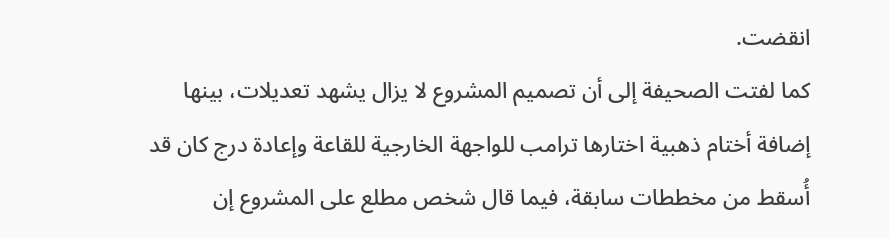انقضت.
كما لفتت الصحيفة إلى أن تصميم المشروع لا يزال يشهد تعديلات، بينها إضافة أختام ذهبية اختارها ترامب للواجهة الخارجية للقاعة وإعادة درج كان قد أُسقط من مخططات سابقة، فيما قال شخص مطلع على المشروع إن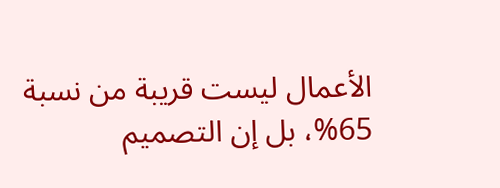الأعمال ليست قريبة من نسبة 65%، بل إن التصميم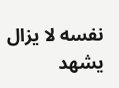نفسه لا يزال يشهد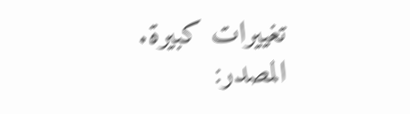تغييرات كبيرة.
المصدر: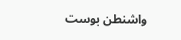واشنطن بوست